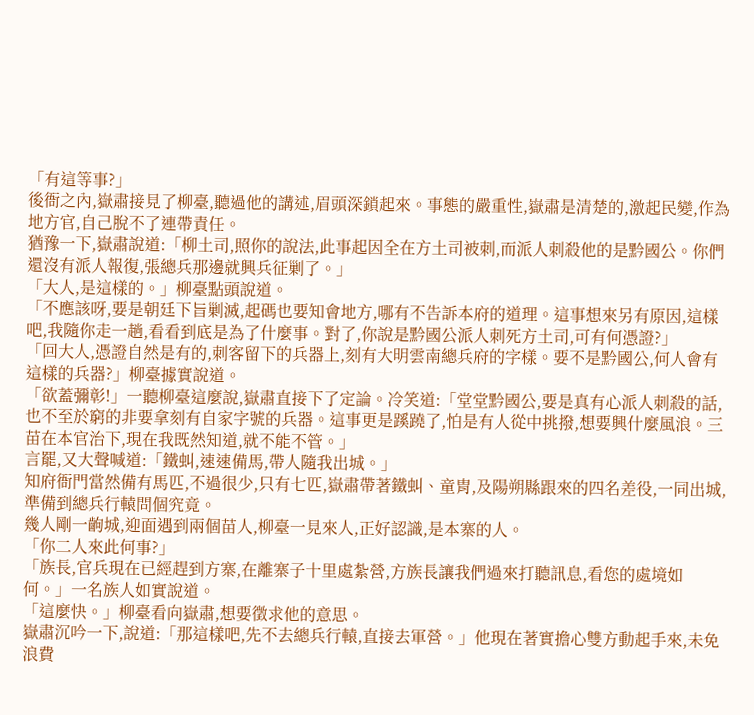「有這等事?」
後衙之內,嶽肅接見了柳臺,聽過他的講述,眉頭深鎖起來。事態的嚴重性,嶽肅是清楚的,激起民變,作為地方官,自己脫不了連帶責任。
猶豫一下,嶽肅說道:「柳土司,照你的說法,此事起因全在方土司被刺,而派人刺殺他的是黔國公。你們還沒有派人報復,張總兵那邊就興兵征剿了。」
「大人,是這樣的。」柳臺點頭說道。
「不應該呀,要是朝廷下旨剿滅,起碼也要知會地方,哪有不告訴本府的道理。這事想來另有原因,這樣吧,我隨你走一趟,看看到底是為了什麼事。對了,你說是黔國公派人刺死方土司,可有何憑證?」
「回大人,憑證自然是有的,刺客留下的兵器上,刻有大明雲南總兵府的字樣。要不是黔國公,何人會有這樣的兵器?」柳臺據實說道。
「欲蓋彌彰!」一聽柳臺這麼說,嶽肅直接下了定論。冷笑道:「堂堂黔國公,要是真有心派人刺殺的話,也不至於窮的非要拿刻有自家字號的兵器。這事更是蹊蹺了,怕是有人從中挑撥,想要興什麼風浪。三苗在本官治下,現在我既然知道,就不能不管。」
言罷,又大聲喊道:「鐵虯,速速備馬,帶人隨我出城。」
知府衙門當然備有馬匹,不過很少,只有七匹,嶽肅帶著鐵虯、童胄,及陽朔縣跟來的四名差役,一同出城,準備到總兵行轅問個究竟。
幾人剛一齣城,迎面遇到兩個苗人,柳臺一見來人,正好認識,是本寨的人。
「你二人來此何事?」
「族長,官兵現在已經趕到方寨,在離寨子十里處紮營,方族長讓我們過來打聽訊息,看您的處境如何。」一名族人如實說道。
「這麼快。」柳臺看向嶽肅,想要徵求他的意思。
嶽肅沉吟一下,說道:「那這樣吧,先不去總兵行轅,直接去軍營。」他現在著實擔心雙方動起手來,未免浪費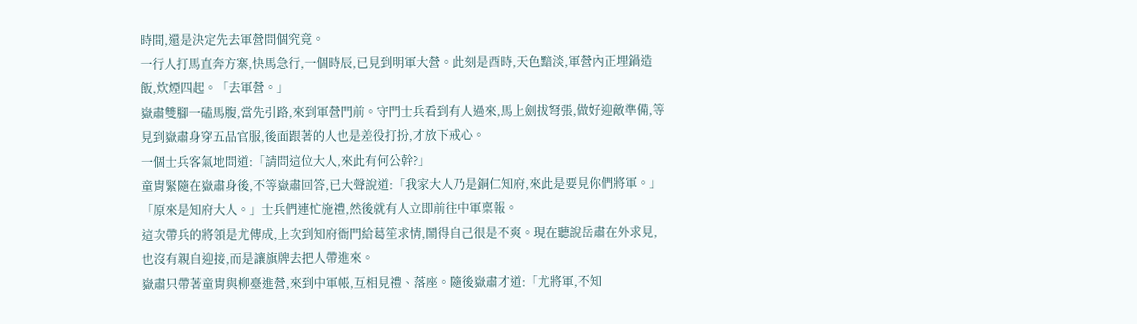時間,還是決定先去軍營問個究竟。
一行人打馬直奔方寨,快馬急行,一個時辰,已見到明軍大營。此刻是酉時,天色黯淡,軍營內正埋鍋造飯,炊煙四起。「去軍營。」
嶽肅雙腳一磕馬腹,當先引路,來到軍營門前。守門士兵看到有人過來,馬上劍拔弩張,做好迎敵準備,等見到嶽肅身穿五品官服,後面跟著的人也是差役打扮,才放下戒心。
一個士兵客氣地問道:「請問這位大人,來此有何公幹?」
童胄緊隨在嶽肅身後,不等嶽肅回答,已大聲說道:「我家大人乃是銅仁知府,來此是要見你們將軍。」
「原來是知府大人。」士兵們連忙施禮,然後就有人立即前往中軍稟報。
這次帶兵的將領是尤傳成,上次到知府衙門給葛笙求情,鬧得自己很是不爽。現在聽說岳肅在外求見,也沒有親自迎接,而是讓旗牌去把人帶進來。
嶽肅只帶著童胄與柳臺進營,來到中軍帳,互相見禮、落座。隨後嶽肅才道:「尤將軍,不知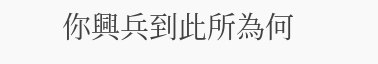你興兵到此所為何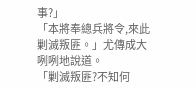事?」
「本將奉總兵將令,來此剿滅叛匪。」尤傳成大咧咧地說道。
「剿滅叛匪?不知何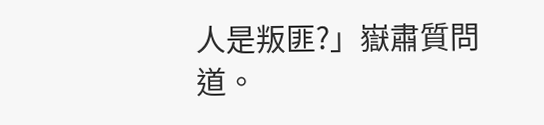人是叛匪?」嶽肅質問道。